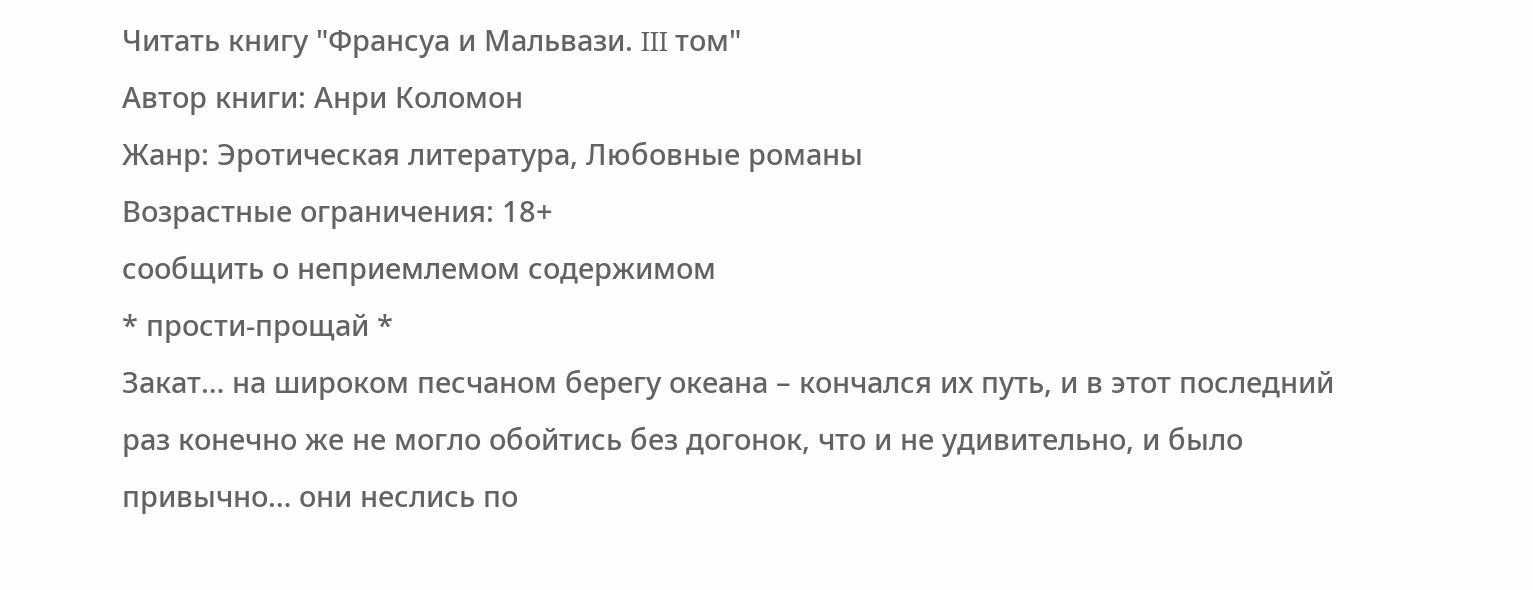Читать книгу "Франсуа и Мальвази. III том"
Автор книги: Анри Коломон
Жанр: Эротическая литература, Любовные романы
Возрастные ограничения: 18+
сообщить о неприемлемом содержимом
* прости-прощай *
Закат… на широком песчаном берегу океана – кончался их путь, и в этот последний раз конечно же не могло обойтись без догонок, что и не удивительно, и было привычно… они неслись по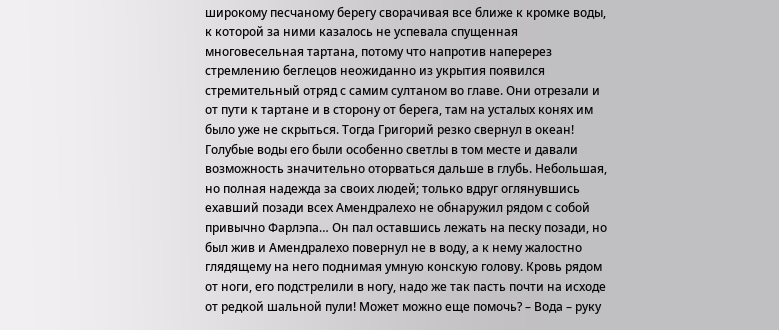широкому песчаному берегу сворачивая все ближе к кромке воды, к которой за ними казалось не успевала спущенная многовесельная тартана, потому что напротив наперерез стремлению беглецов неожиданно из укрытия появился стремительный отряд с самим султаном во главе. Они отрезали и от пути к тартане и в сторону от берега, там на усталых конях им было уже не скрыться. Тогда Григорий резко свернул в океан!
Голубые воды его были особенно светлы в том месте и давали возможность значительно оторваться дальше в глубь. Небольшая, но полная надежда за своих людей; только вдруг оглянувшись ехавший позади всех Амендралехо не обнаружил рядом с собой привычно Фарлэпа… Он пал оставшись лежать на песку позади, но был жив и Амендралехо повернул не в воду, а к нему жалостно глядящему на него поднимая умную конскую голову. Кровь рядом от ноги, его подстрелили в ногу, надо же так пасть почти на исходе от редкой шальной пули! Может можно еще помочь? – Вода – руку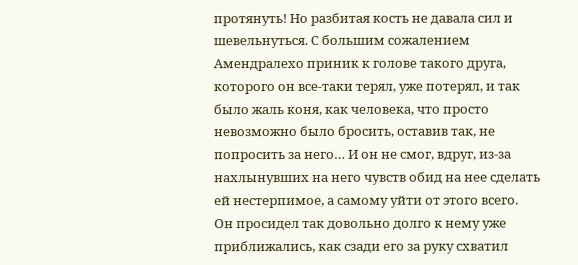протянуть! Но разбитая кость не давала сил и шевельнуться. С большим сожалением Амендралехо приник к голове такого друга, которого он все-таки терял, уже потерял, и так было жаль коня, как человека, что просто невозможно было бросить, оставив так, не попросить за него… И он не смог, вдруг, из-за нахлынувших на него чувств обид на нее сделать ей нестерпимое, а самому уйти от этого всего.
Он просидел так довольно долго к нему уже приближались, как сзади его за руку схватил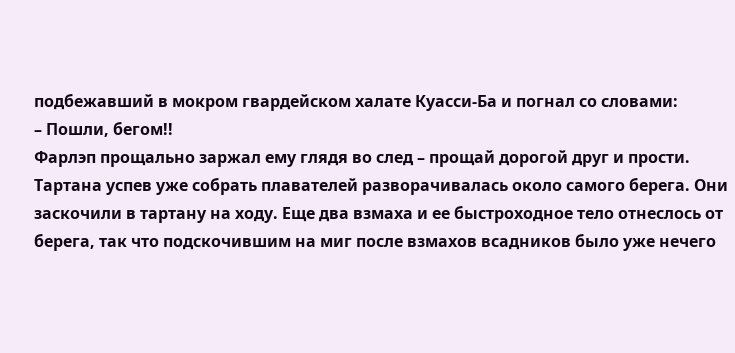подбежавший в мокром гвардейском халате Куасси-Ба и погнал со словами:
– Пошли, бегом!!
Фарлэп прощально заржал ему глядя во след – прощай дорогой друг и прости.
Тартана успев уже собрать плавателей разворачивалась около самого берега. Они заскочили в тартану на ходу. Еще два взмаха и ее быстроходное тело отнеслось от берега, так что подскочившим на миг после взмахов всадников было уже нечего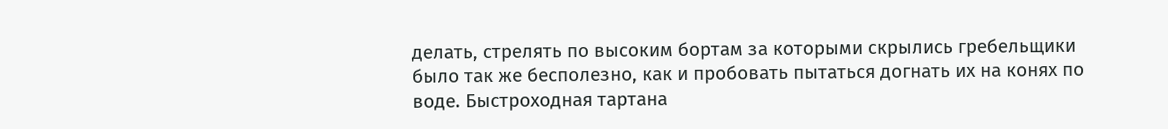делать, стрелять по высоким бортам за которыми скрылись гребельщики было так же бесполезно, как и пробовать пытаться догнать их на конях по воде. Быстроходная тартана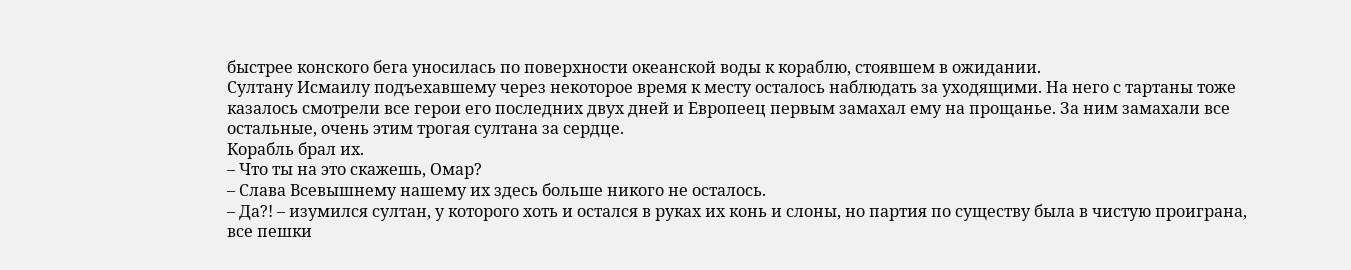быстрее конского бега уносилась по поверхности океанской воды к кораблю, стоявшем в ожидании.
Султану Исмаилу подъехавшему через некоторое время к месту осталось наблюдать за уходящими. На него с тартаны тоже казалось смотрели все герои его последних двух дней и Европеец первым замахал ему на прощанье. За ним замахали все остальные, очень этим трогая султана за сердце.
Корабль брал их.
– Что ты на это скажешь, Омар?
– Слава Всевышнему нашему их здесь больше никого не осталось.
– Да?! – изумился султан, у которого хоть и остался в руках их конь и слоны, но партия по существу была в чистую проиграна, все пешки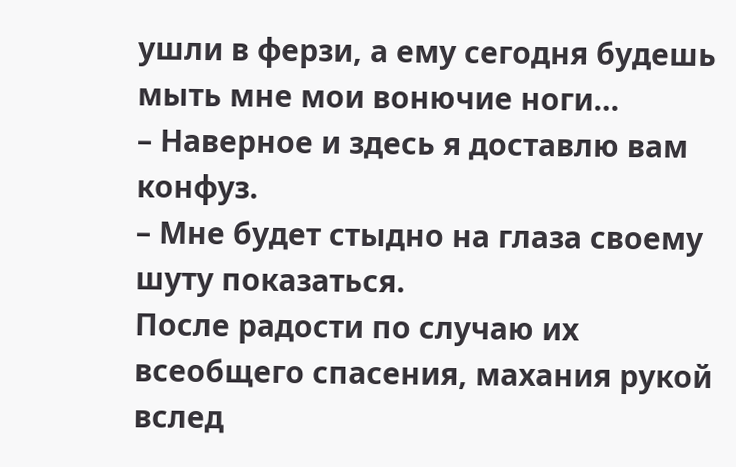ушли в ферзи, а ему сегодня будешь мыть мне мои вонючие ноги…
– Наверное и здесь я доставлю вам конфуз.
– Мне будет стыдно на глаза своему шуту показаться.
После радости по случаю их всеобщего спасения, махания рукой вслед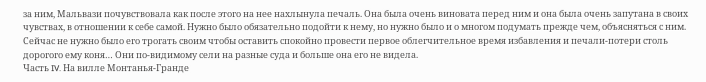за ним, Мальвази почувствовала как после этого на нее нахлынула печаль. Она была очень виновата перед ним и она была очень запутана в своих чувствах, в отношении к себе самой. Нужно было обязательно подойти к нему, но нужно было и о многом подумать прежде чем, объясняться с ним. Сейчас не нужно было его трогать своим чтобы оставить спокойно провести первое облегчительное время избавления и печали-потери столь дорогого ему коня… Они по-видимому сели на разные суда и больше она его не видела.
Часть IV. На вилле Монтанья-Гранде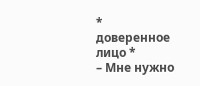* доверенное лицо *
– Мне нужно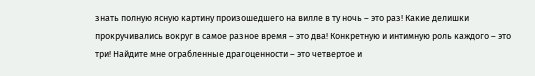знать полную ясную картину произошедшего на вилле в ту ночь – это раз! Какие делишки прокручивались вокруг в самое разное время – это два! Конкретную и интимную роль каждого – это три! Найдите мне ограбленные драгоценности – это четвертое и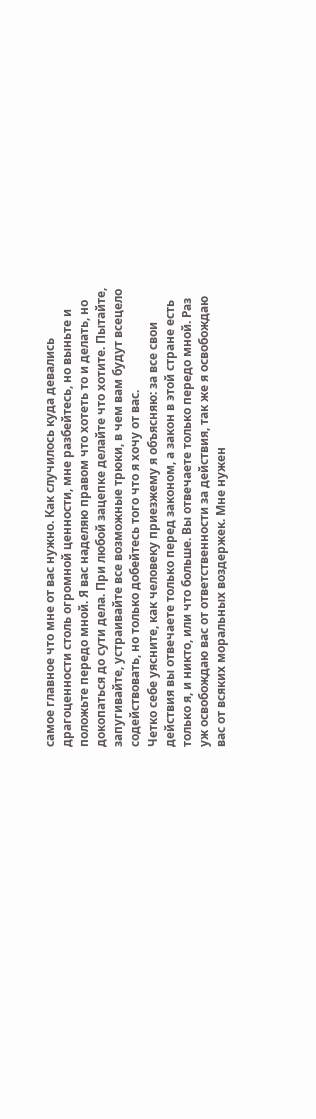самое главное что мне от вас нужно. Как случилось куда девались драгоценности столь огромной ценности, мне разбейтесь, но выньте и положьте передо мной. Я вас наделяю правом что хотеть то и делать, но докопаться до сути дела. При любой зацепке делайте что хотите. Пытайте, запугивайте, устраивайте все возможные трюки, в чем вам будут всецело содействовать, но только добейтесь того что я хочу от вас.
Четко себе уясните, как человеку приезжему я объясняю: за все свои действия вы отвечаете только перед законом, а закон в этой стране есть только я, и никто, или что больше. Вы отвечаете только передо мной. Раз уж освобождаю вас от ответственности за действия, так же я освобождаю вас от всяких моральных воздержек. Мне нужен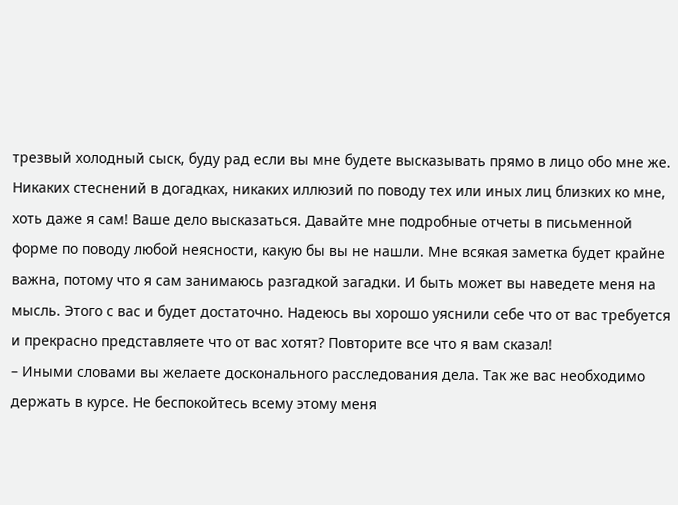трезвый холодный сыск, буду рад если вы мне будете высказывать прямо в лицо обо мне же. Никаких стеснений в догадках, никаких иллюзий по поводу тех или иных лиц близких ко мне, хоть даже я сам! Ваше дело высказаться. Давайте мне подробные отчеты в письменной форме по поводу любой неясности, какую бы вы не нашли. Мне всякая заметка будет крайне важна, потому что я сам занимаюсь разгадкой загадки. И быть может вы наведете меня на мысль. Этого с вас и будет достаточно. Надеюсь вы хорошо уяснили себе что от вас требуется и прекрасно представляете что от вас хотят? Повторите все что я вам сказал!
– Иными словами вы желаете досконального расследования дела. Так же вас необходимо держать в курсе. Не беспокойтесь всему этому меня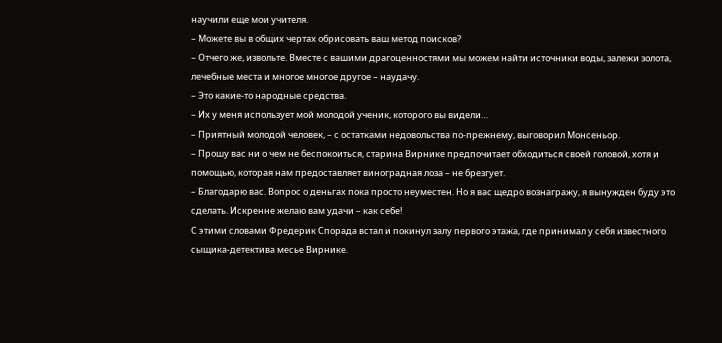научили еще мои учителя.
– Можете вы в общих чертах обрисовать ваш метод поисков?
– Отчего же, извольте. Вместе с вашими драгоценностями мы можем найти источники воды, залежи золота, лечебные места и многое многое другое – наудачу.
– Это какие-то народные средства.
– Их у меня использует мой молодой ученик, которого вы видели…
– Приятный молодой человек, – с остатками недовольства по-прежнему, выговорил Монсеньор.
– Прошу вас ни о чем не беспокоиться, старина Вирнике предпочитает обходиться своей головой, хотя и помощью, которая нам предоставляет виноградная лоза – не брезгует.
– Благодарю вас. Вопрос о деньгах пока просто неуместен. Но я вас щедро вознагражу, я вынужден буду это сделать. Искренне желаю вам удачи – как себе!
С этими словами Фредерик Спорада встал и покинул залу первого этажа, где принимал у себя известного сыщика-детектива месье Вирнике.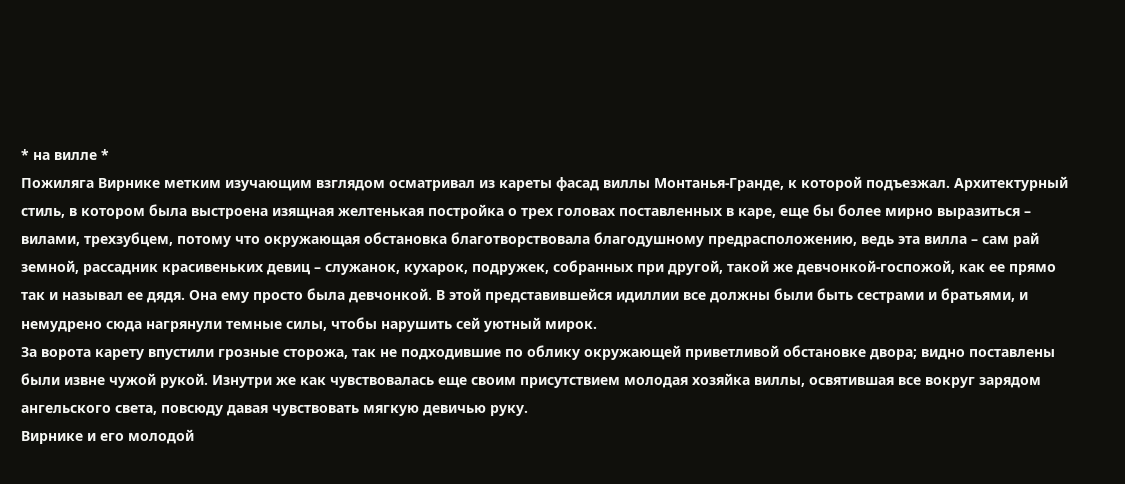* на вилле *
Пожиляга Вирнике метким изучающим взглядом осматривал из кареты фасад виллы Монтанья-Гранде, к которой подъезжал. Архитектурный стиль, в котором была выстроена изящная желтенькая постройка о трех головах поставленных в каре, еще бы более мирно выразиться – вилами, трехзубцем, потому что окружающая обстановка благотворствовала благодушному предрасположению, ведь эта вилла – сам рай земной, рассадник красивеньких девиц – служанок, кухарок, подружек, собранных при другой, такой же девчонкой-госпожой, как ее прямо так и называл ее дядя. Она ему просто была девчонкой. В этой представившейся идиллии все должны были быть сестрами и братьями, и немудрено сюда нагрянули темные силы, чтобы нарушить сей уютный мирок.
За ворота карету впустили грозные сторожа, так не подходившие по облику окружающей приветливой обстановке двора; видно поставлены были извне чужой рукой. Изнутри же как чувствовалась еще своим присутствием молодая хозяйка виллы, освятившая все вокруг зарядом ангельского света, повсюду давая чувствовать мягкую девичью руку.
Вирнике и его молодой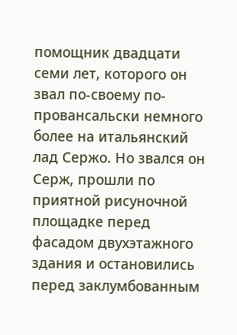помощник двадцати семи лет, которого он звал по-своему по-провансальски немного более на итальянский лад Сержо. Но звался он Серж, прошли по приятной рисуночной площадке перед фасадом двухэтажного здания и остановились перед заклумбованным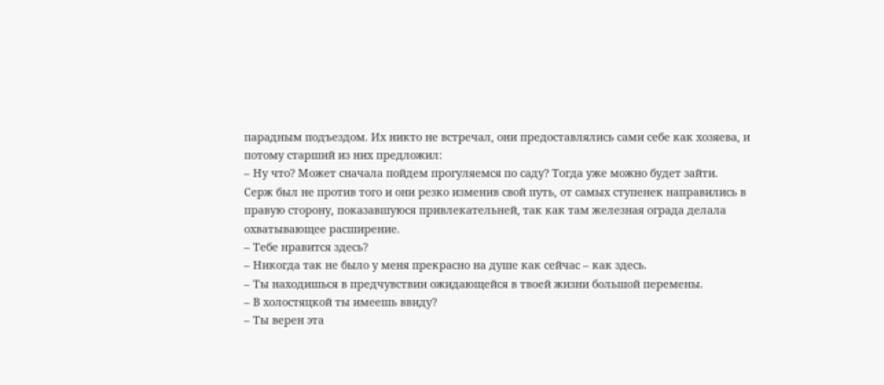парадным подъездом. Их никто не встречал, они предоставлялись сами себе как хозяева, и потому старший из них предложил:
– Ну что? Может сначала пойдем прогуляемся по саду? Тогда уже можно будет зайти.
Серж был не против того и они резко изменив свой путь, от самых ступенек направились в правую сторону, показавшуюся привлекательней, так как там железная ограда делала охватывающее расширение.
– Тебе нравится здесь?
– Никогда так не было у меня прекрасно на душе как сейчас – как здесь.
– Ты находишься в предчувствии ожидающейся в твоей жизни большой перемены.
– В холостяцкой ты имеешь ввиду?
– Ты верен эта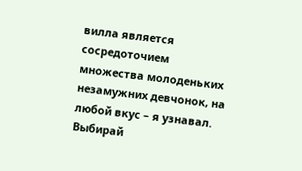вилла является сосредоточием множества молоденьких незамужних девчонок, на любой вкус – я узнавал. Выбирай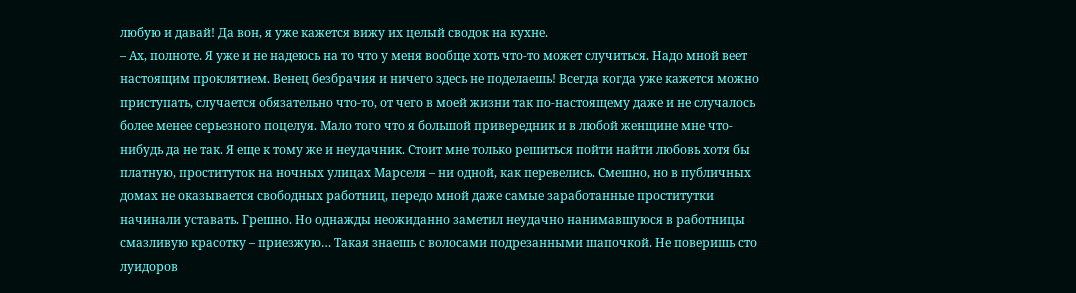любую и давай! Да вон, я уже кажется вижу их целый сводок на кухне.
– Ах, полноте. Я уже и не надеюсь на то что у меня вообще хоть что-то может случиться. Надо мной веет настоящим проклятием. Венец безбрачия и ничего здесь не поделаешь! Всегда когда уже кажется можно приступать, случается обязательно что-то, от чего в моей жизни так по-настоящему даже и не случалось более менее серьезного поцелуя. Мало того что я большой привередник и в любой женщине мне что-нибудь да не так. Я еще к тому же и неудачник. Стоит мне только решиться пойти найти любовь хотя бы платную, проституток на ночных улицах Марселя – ни одной, как перевелись. Смешно, но в публичных домах не оказывается свободных работниц, передо мной даже самые заработанные проститутки начинали уставать. Грешно. Но однажды неожиданно заметил неудачно нанимавшуюся в работницы смазливую красотку – приезжую… Такая знаешь с волосами подрезанными шапочкой. Не поверишь сто луидоров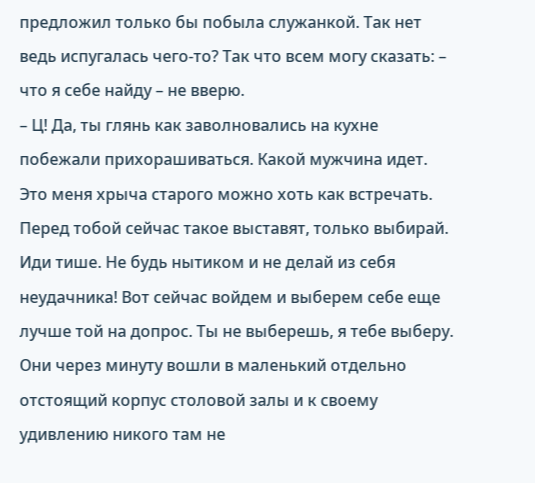предложил только бы побыла служанкой. Так нет ведь испугалась чего-то? Так что всем могу сказать: – что я себе найду – не вверю.
– Ц! Да, ты глянь как заволновались на кухне побежали прихорашиваться. Какой мужчина идет. Это меня хрыча старого можно хоть как встречать. Перед тобой сейчас такое выставят, только выбирай. Иди тише. Не будь нытиком и не делай из себя неудачника! Вот сейчас войдем и выберем себе еще лучше той на допрос. Ты не выберешь, я тебе выберу.
Они через минуту вошли в маленький отдельно отстоящий корпус столовой залы и к своему удивлению никого там не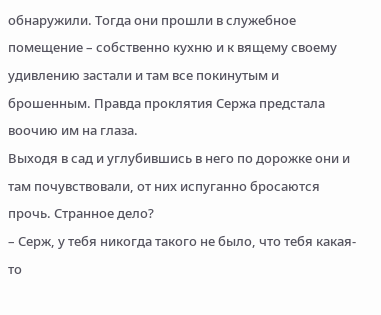обнаружили. Тогда они прошли в служебное помещение – собственно кухню и к вящему своему удивлению застали и там все покинутым и брошенным. Правда проклятия Сержа предстала воочию им на глаза.
Выходя в сад и углубившись в него по дорожке они и там почувствовали, от них испуганно бросаются прочь. Странное дело?
– Серж, у тебя никогда такого не было, что тебя какая-то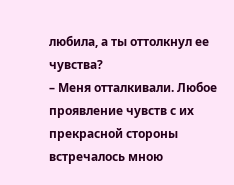любила, а ты оттолкнул ее чувства?
– Меня отталкивали. Любое проявление чувств с их прекрасной стороны встречалось мною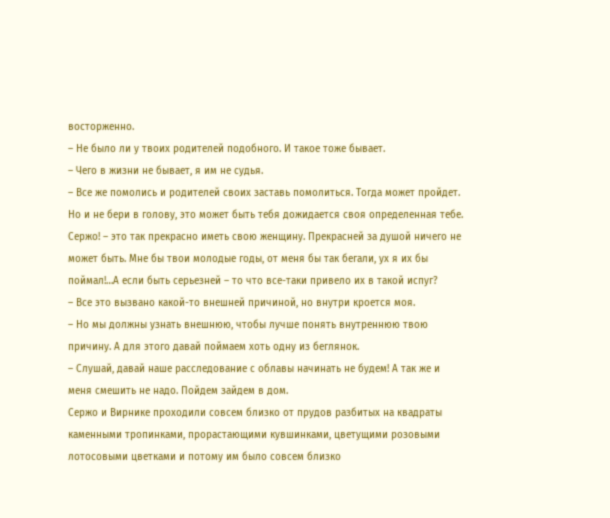восторженно.
– Не было ли у твоих родителей подобного. И такое тоже бывает.
– Чего в жизни не бывает, я им не судья.
– Все же помолись и родителей своих заставь помолиться. Тогда может пройдет. Но и не бери в голову, это может быть тебя дожидается своя определенная тебе. Сержо! – это так прекрасно иметь свою женщину. Прекрасней за душой ничего не может быть. Мне бы твои молодые годы, от меня бы так бегали, ух я их бы поймал!…А если быть серьезней – то что все-таки привело их в такой испуг?
– Все это вызвано какой-то внешней причиной, но внутри кроется моя.
– Но мы должны узнать внешнюю, чтобы лучше понять внутреннюю твою причину. А для этого давай поймаем хоть одну из беглянок.
– Слушай, давай наше расследование с облавы начинать не будем! А так же и меня смешить не надо. Пойдем зайдем в дом.
Сержо и Вирнике проходили совсем близко от прудов разбитых на квадраты каменными тропинками, прорастающими кувшинками, цветущими розовыми лотосовыми цветками и потому им было совсем близко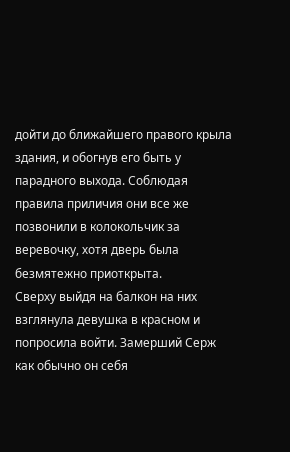дойти до ближайшего правого крыла здания, и обогнув его быть у парадного выхода. Соблюдая правила приличия они все же позвонили в колокольчик за веревочку, хотя дверь была безмятежно приоткрыта.
Сверху выйдя на балкон на них взглянула девушка в красном и попросила войти. Замерший Серж как обычно он себя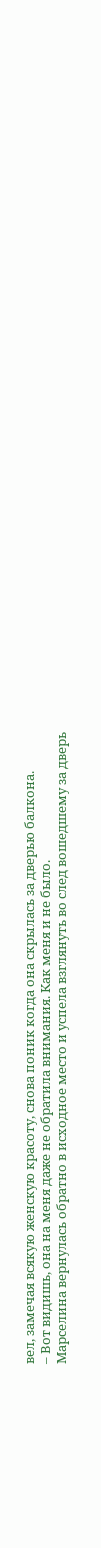вел, замечая всякую женскую красоту, снова поник когда она скрылась за дверью балкона.
– Вот видишь, она на меня даже не обратила внимания. Как меня и не было.
Марселина вернулась обратно в исходное место и успела взглянуть во след вошедшему за дверь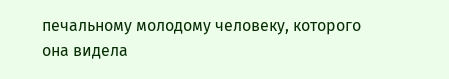печальному молодому человеку, которого она видела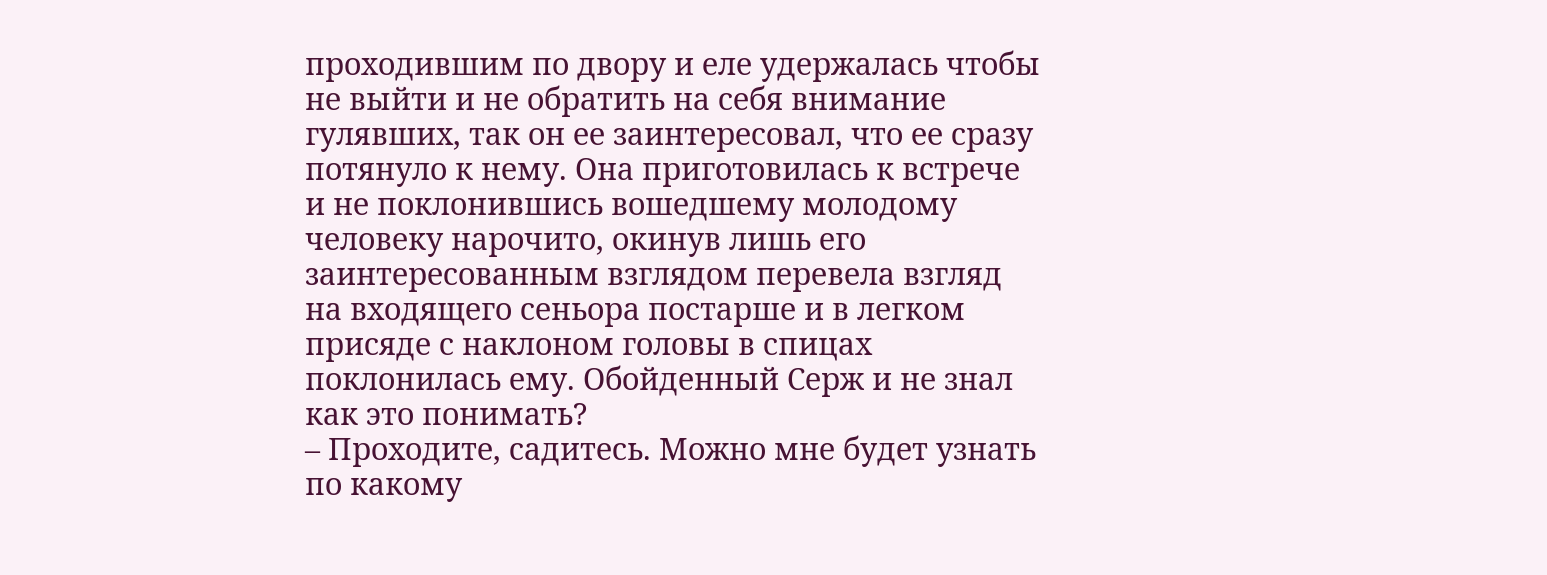проходившим по двору и еле удержалась чтобы не выйти и не обратить на себя внимание гулявших, так он ее заинтересовал, что ее сразу потянуло к нему. Она приготовилась к встрече и не поклонившись вошедшему молодому человеку нарочито, окинув лишь его заинтересованным взглядом перевела взгляд на входящего сеньора постарше и в легком присяде с наклоном головы в спицах поклонилась ему. Обойденный Серж и не знал как это понимать?
– Проходите, садитесь. Можно мне будет узнать по какому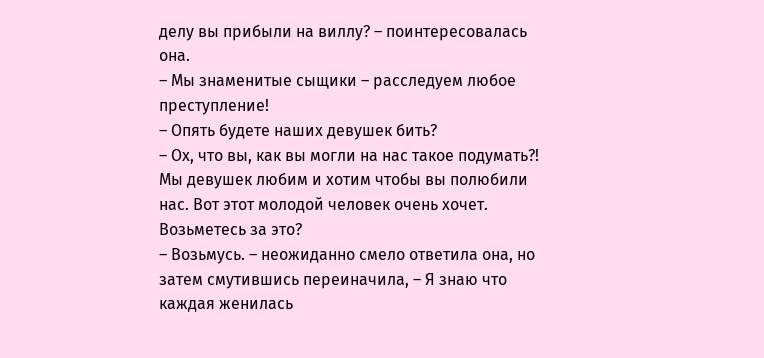делу вы прибыли на виллу? – поинтересовалась она.
– Мы знаменитые сыщики – расследуем любое преступление!
– Опять будете наших девушек бить?
– Ох, что вы, как вы могли на нас такое подумать?! Мы девушек любим и хотим чтобы вы полюбили нас. Вот этот молодой человек очень хочет. Возьметесь за это?
– Возьмусь. – неожиданно смело ответила она, но затем смутившись переиначила, – Я знаю что каждая женилась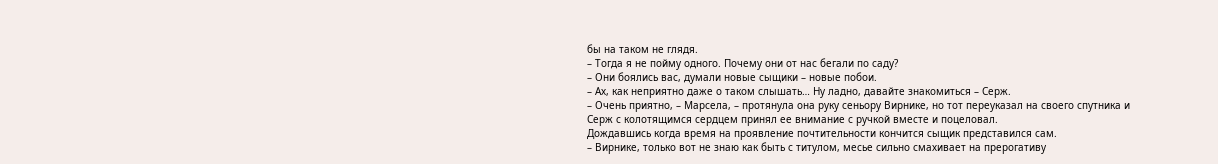бы на таком не глядя.
– Тогда я не пойму одного. Почему они от нас бегали по саду?
– Они боялись вас, думали новые сыщики – новые побои.
– Ах, как неприятно даже о таком слышать… Ну ладно, давайте знакомиться – Серж.
– Очень приятно, – Марсела, – протянула она руку сеньору Вирнике, но тот переуказал на своего спутника и Серж с колотящимся сердцем принял ее внимание с ручкой вместе и поцеловал.
Дождавшись когда время на проявление почтительности кончится сыщик представился сам.
– Вирнике, только вот не знаю как быть с титулом, месье сильно смахивает на прерогативу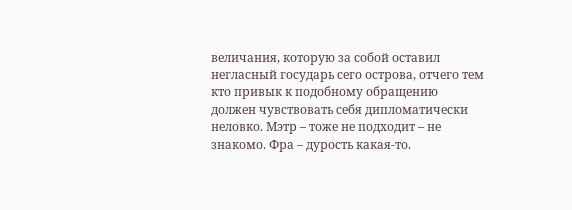величания, которую за собой оставил негласный государь сего острова, отчего тем кто привык к подобному обращению должен чувствовать себя дипломатически неловко. Мэтр – тоже не подходит – не знакомо. Фра – дурость какая-то.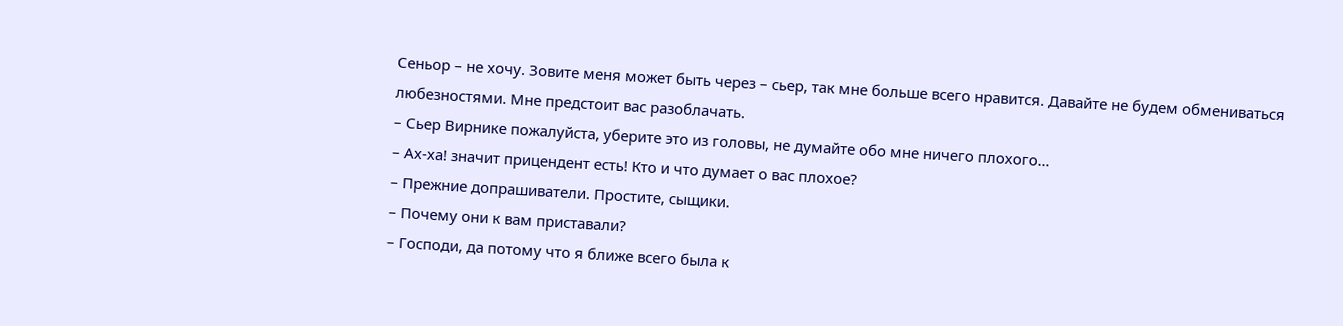Сеньор – не хочу. Зовите меня может быть через – сьер, так мне больше всего нравится. Давайте не будем обмениваться любезностями. Мне предстоит вас разоблачать.
– Сьер Вирнике пожалуйста, уберите это из головы, не думайте обо мне ничего плохого…
– Ах-ха! значит прицендент есть! Кто и что думает о вас плохое?
– Прежние допрашиватели. Простите, сыщики.
– Почему они к вам приставали?
– Господи, да потому что я ближе всего была к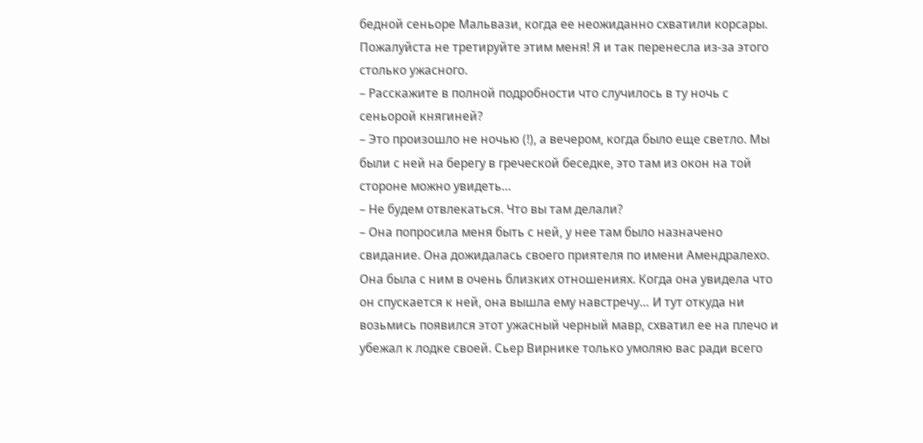бедной сеньоре Мальвази, когда ее неожиданно схватили корсары. Пожалуйста не третируйте этим меня! Я и так перенесла из-за этого столько ужасного.
– Расскажите в полной подробности что случилось в ту ночь с сеньорой княгиней?
– Это произошло не ночью (!), а вечером, когда было еще светло. Мы были с ней на берегу в греческой беседке, это там из окон на той стороне можно увидеть…
– Не будем отвлекаться. Что вы там делали?
– Она попросила меня быть с ней, у нее там было назначено свидание. Она дожидалась своего приятеля по имени Амендралехо. Она была с ним в очень близких отношениях. Когда она увидела что он спускается к ней, она вышла ему навстречу… И тут откуда ни возьмись появился этот ужасный черный мавр, схватил ее на плечо и убежал к лодке своей. Сьер Вирнике только умоляю вас ради всего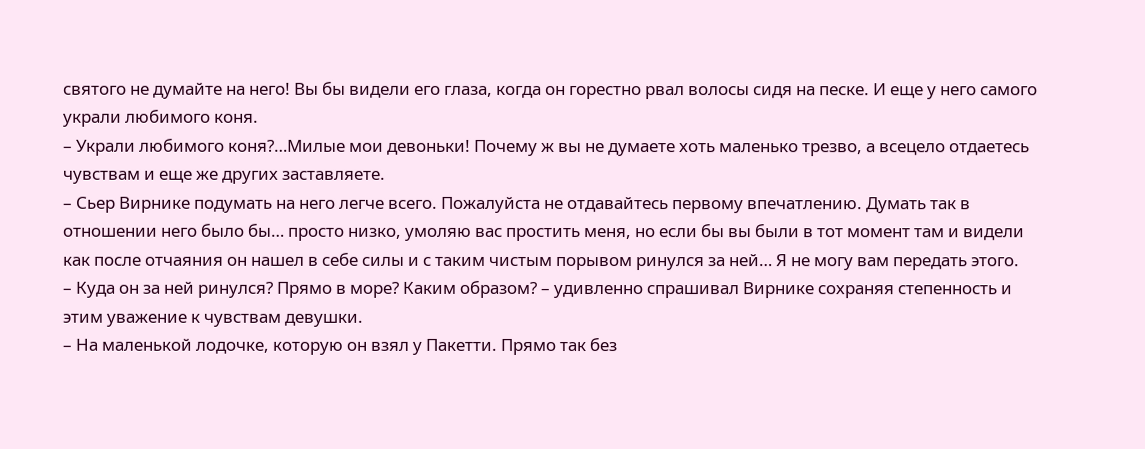святого не думайте на него! Вы бы видели его глаза, когда он горестно рвал волосы сидя на песке. И еще у него самого украли любимого коня.
– Украли любимого коня?…Милые мои девоньки! Почему ж вы не думаете хоть маленько трезво, а всецело отдаетесь чувствам и еще же других заставляете.
– Сьер Вирнике подумать на него легче всего. Пожалуйста не отдавайтесь первому впечатлению. Думать так в отношении него было бы… просто низко, умоляю вас простить меня, но если бы вы были в тот момент там и видели как после отчаяния он нашел в себе силы и с таким чистым порывом ринулся за ней… Я не могу вам передать этого.
– Куда он за ней ринулся? Прямо в море? Каким образом? – удивленно спрашивал Вирнике сохраняя степенность и этим уважение к чувствам девушки.
– На маленькой лодочке, которую он взял у Пакетти. Прямо так без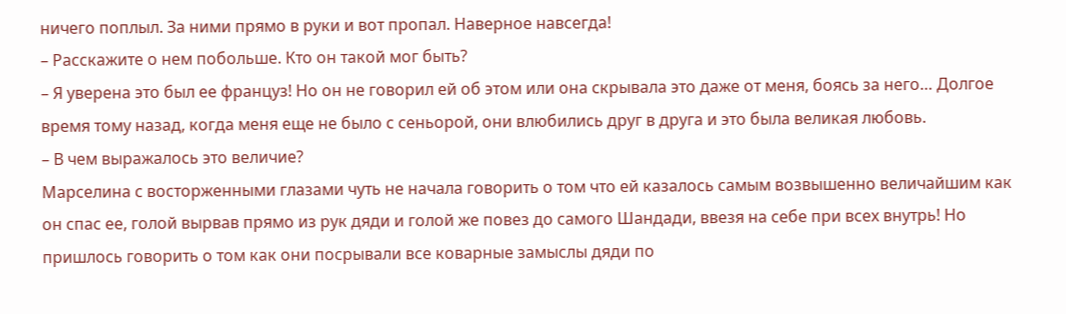ничего поплыл. За ними прямо в руки и вот пропал. Наверное навсегда!
– Расскажите о нем побольше. Кто он такой мог быть?
– Я уверена это был ее француз! Но он не говорил ей об этом или она скрывала это даже от меня, боясь за него… Долгое время тому назад, когда меня еще не было с сеньорой, они влюбились друг в друга и это была великая любовь.
– В чем выражалось это величие?
Марселина с восторженными глазами чуть не начала говорить о том что ей казалось самым возвышенно величайшим как он спас ее, голой вырвав прямо из рук дяди и голой же повез до самого Шандади, ввезя на себе при всех внутрь! Но пришлось говорить о том как они посрывали все коварные замыслы дяди по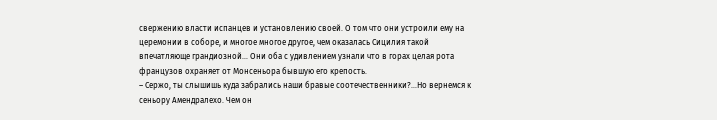свержению власти испанцев и установлению своей. О том что они устроили ему на церемонии в соборе, и многое многое другое, чем оказалась Сицилия такой впечатляюще грандиозной… Они оба с удивлением узнали что в горах целая рота французов охраняет от Монсеньора бывшую его крепость.
– Сержо, ты слышишь куда забрались наши бравые соотечественники?…Но вернемся к сеньору Амендралехо. Чем он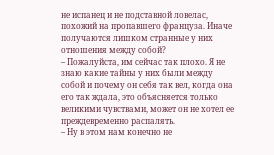не испанец и не подставной ловелас, похожий на пропавшего француза. Иначе получаются лишком странные у них отношения между собой?
– Пожалуйста, им сейчас так плохо. Я не знаю какие тайны у них были между собой и почему он себя так вел, когда она его так ждала, это объясняется только великими чувствами, может он не хотел ее преждевременно распалять.
– Ну в этом нам конечно не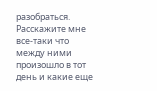разобраться. Расскажите мне все-таки что между ними произошло в тот день и какие еще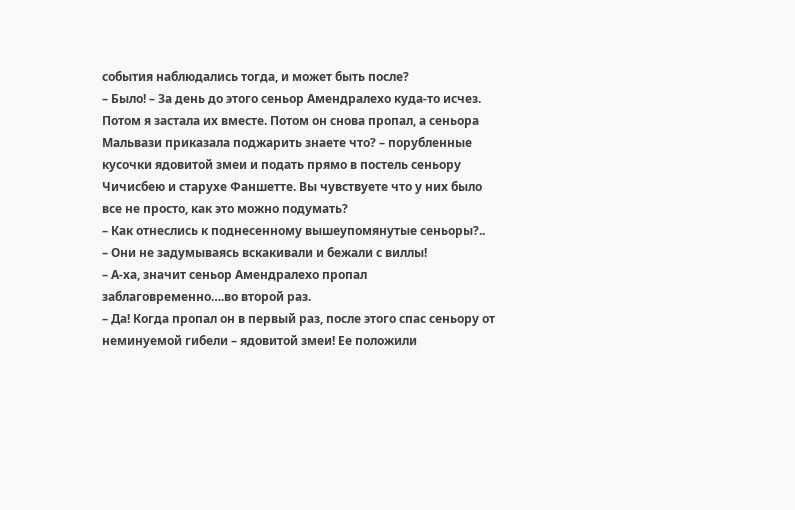события наблюдались тогда, и может быть после?
– Было! – За день до этого сеньор Амендралехо куда-то исчез. Потом я застала их вместе. Потом он снова пропал, а сеньора Мальвази приказала поджарить знаете что? – порубленные кусочки ядовитой змеи и подать прямо в постель сеньору Чичисбею и старухе Фаншетте. Вы чувствуете что у них было все не просто, как это можно подумать?
– Как отнеслись к поднесенному вышеупомянутые сеньоры?..
– Они не задумываясь вскакивали и бежали с виллы!
– А-ха, значит сеньор Амендралехо пропал заблаговременно….во второй раз.
– Да! Когда пропал он в первый раз, после этого спас сеньору от неминуемой гибели – ядовитой змеи! Ее положили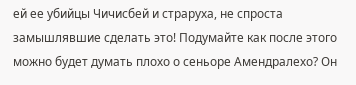ей ее убийцы Чичисбей и страруха, не спроста замышлявшие сделать это! Подумайте как после этого можно будет думать плохо о сеньоре Амендралехо? Он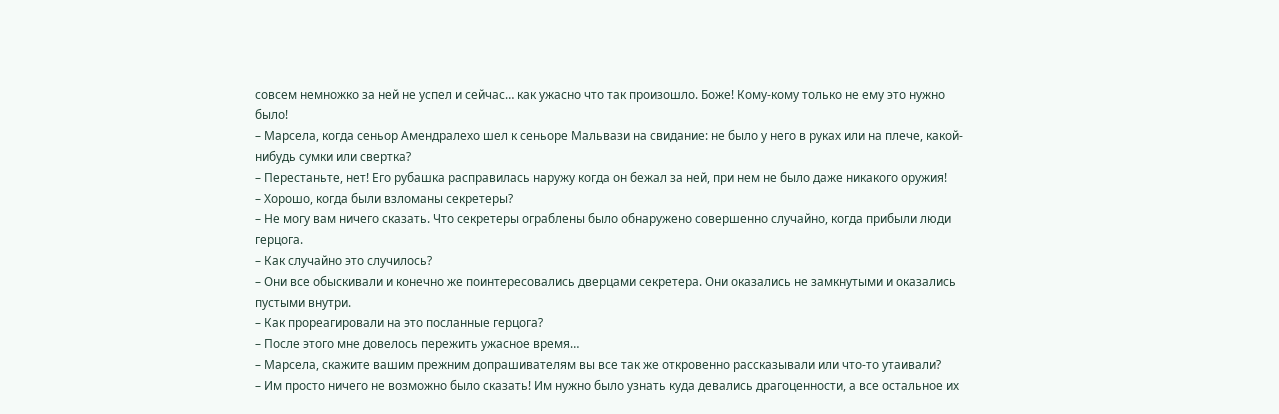совсем немножко за ней не успел и сейчас… как ужасно что так произошло. Боже! Кому-кому только не ему это нужно было!
– Марсела, когда сеньор Амендралехо шел к сеньоре Мальвази на свидание: не было у него в руках или на плече, какой-нибудь сумки или свертка?
– Перестаньте, нет! Его рубашка расправилась наружу когда он бежал за ней, при нем не было даже никакого оружия!
– Хорошо, когда были взломаны секретеры?
– Не могу вам ничего сказать. Что секретеры ограблены было обнаружено совершенно случайно, когда прибыли люди герцога.
– Как случайно это случилось?
– Они все обыскивали и конечно же поинтересовались дверцами секретера. Они оказались не замкнутыми и оказались пустыми внутри.
– Как прореагировали на это посланные герцога?
– После этого мне довелось пережить ужасное время…
– Марсела, скажите вашим прежним допрашивателям вы все так же откровенно рассказывали или что-то утаивали?
– Им просто ничего не возможно было сказать! Им нужно было узнать куда девались драгоценности, а все остальное их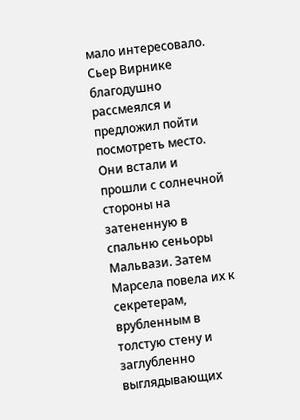мало интересовало.
Сьер Вирнике благодушно рассмеялся и предложил пойти посмотреть место.
Они встали и прошли с солнечной стороны на затененную в спальню сеньоры Мальвази. Затем Марсела повела их к секретерам, врубленным в толстую стену и заглубленно выглядывающих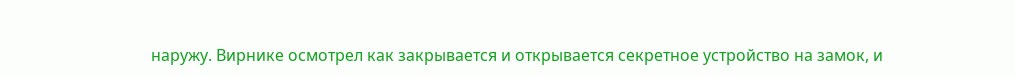наружу. Вирнике осмотрел как закрывается и открывается секретное устройство на замок, и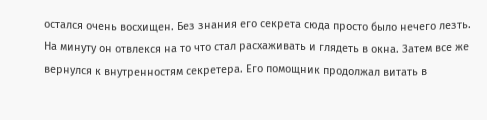остался очень восхищен. Без знания его секрета сюда просто было нечего лезть. На минуту он отвлекся на то что стал расхаживать и глядеть в окна. Затем все же вернулся к внутренностям секретера. Его помощник продолжал витать в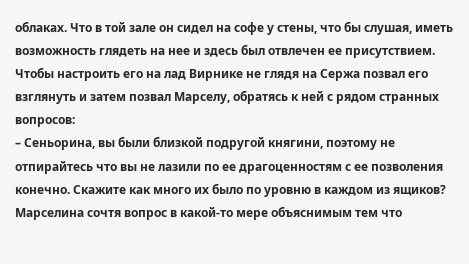облаках. Что в той зале он сидел на софе у стены, что бы слушая, иметь возможность глядеть на нее и здесь был отвлечен ее присутствием. Чтобы настроить его на лад Вирнике не глядя на Сержа позвал его взглянуть и затем позвал Марселу, обратясь к ней с рядом странных вопросов:
– Сеньорина, вы были близкой подругой княгини, поэтому не отпирайтесь что вы не лазили по ее драгоценностям с ее позволения конечно. Скажите как много их было по уровню в каждом из ящиков?
Марселина сочтя вопрос в какой-то мере объяснимым тем что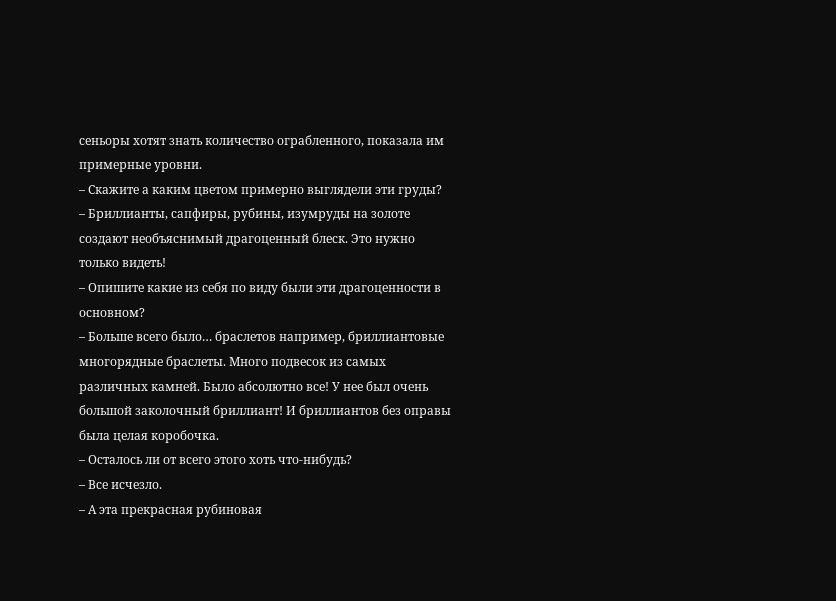сеньоры хотят знать количество ограбленного, показала им примерные уровни.
– Скажите а каким цветом примерно выглядели эти груды?
– Бриллианты, сапфиры, рубины, изумруды на золоте создают необъяснимый драгоценный блеск. Это нужно только видеть!
– Опишите какие из себя по виду были эти драгоценности в основном?
– Больше всего было… браслетов например, бриллиантовые многорядные браслеты. Много подвесок из самых различных камней. Было абсолютно все! У нее был очень большой заколочный бриллиант! И бриллиантов без оправы была целая коробочка.
– Осталось ли от всего этого хоть что-нибудь?
– Все исчезло.
– А эта прекрасная рубиновая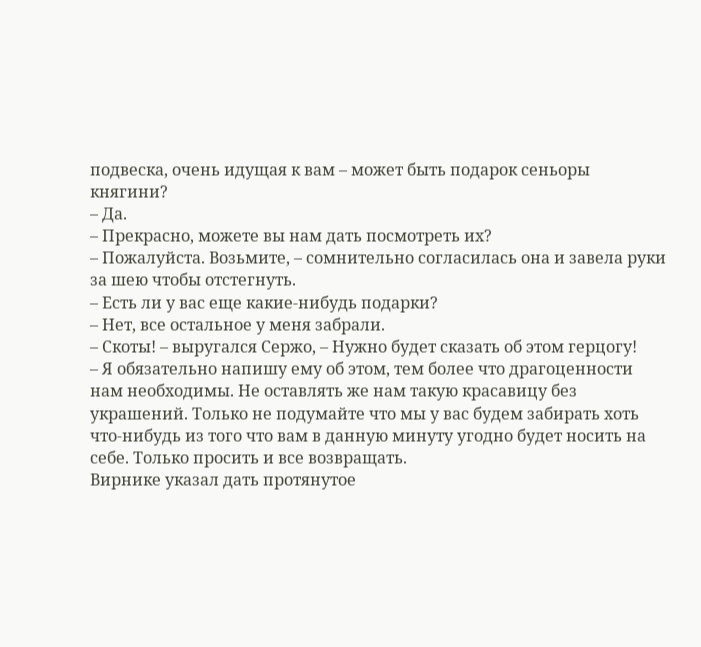подвеска, очень идущая к вам – может быть подарок сеньоры княгини?
– Да.
– Прекрасно, можете вы нам дать посмотреть их?
– Пожалуйста. Возьмите, – сомнительно согласилась она и завела руки за шею чтобы отстегнуть.
– Есть ли у вас еще какие-нибудь подарки?
– Нет, все остальное у меня забрали.
– Скоты! – выругался Сержо, – Нужно будет сказать об этом герцогу!
– Я обязательно напишу ему об этом, тем более что драгоценности нам необходимы. Не оставлять же нам такую красавицу без украшений. Только не подумайте что мы у вас будем забирать хоть что-нибудь из того что вам в данную минуту угодно будет носить на себе. Только просить и все возвращать.
Вирнике указал дать протянутое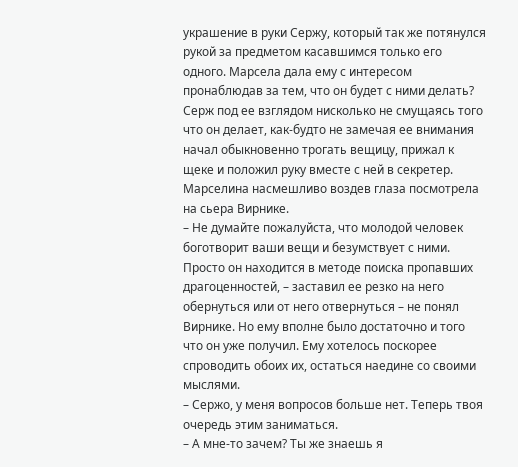украшение в руки Сержу, который так же потянулся рукой за предметом касавшимся только его одного. Марсела дала ему с интересом пронаблюдав за тем, что он будет с ними делать? Серж под ее взглядом нисколько не смущаясь того что он делает, как-будто не замечая ее внимания начал обыкновенно трогать вещицу, прижал к щеке и положил руку вместе с ней в секретер.
Марселина насмешливо воздев глаза посмотрела на сьера Вирнике.
– Не думайте пожалуйста, что молодой человек боготворит ваши вещи и безумствует с ними. Просто он находится в методе поиска пропавших драгоценностей, – заставил ее резко на него обернуться или от него отвернуться – не понял Вирнике. Но ему вполне было достаточно и того что он уже получил. Ему хотелось поскорее спроводить обоих их, остаться наедине со своими мыслями.
– Сержо, у меня вопросов больше нет. Теперь твоя очередь этим заниматься.
– А мне-то зачем? Ты же знаешь я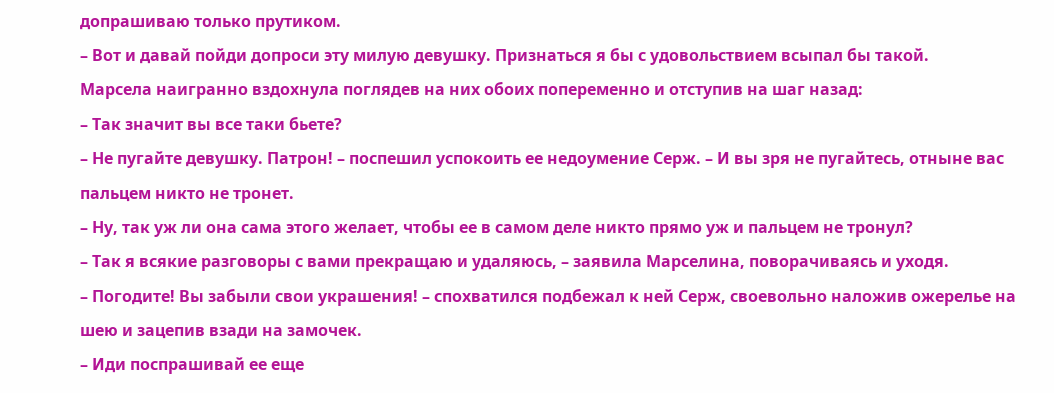допрашиваю только прутиком.
– Вот и давай пойди допроси эту милую девушку. Признаться я бы с удовольствием всыпал бы такой.
Марсела наигранно вздохнула поглядев на них обоих попеременно и отступив на шаг назад:
– Так значит вы все таки бьете?
– Не пугайте девушку. Патрон! – поспешил успокоить ее недоумение Серж. – И вы зря не пугайтесь, отныне вас пальцем никто не тронет.
– Ну, так уж ли она сама этого желает, чтобы ее в самом деле никто прямо уж и пальцем не тронул?
– Так я всякие разговоры с вами прекращаю и удаляюсь, – заявила Марселина, поворачиваясь и уходя.
– Погодите! Вы забыли свои украшения! – спохватился подбежал к ней Серж, своевольно наложив ожерелье на шею и зацепив взади на замочек.
– Иди поспрашивай ее еще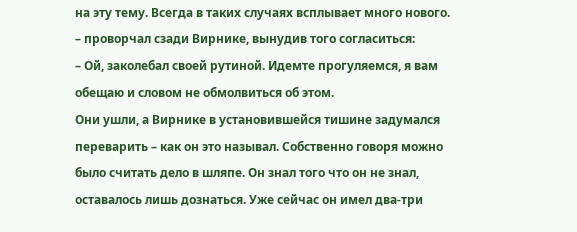на эту тему. Всегда в таких случаях всплывает много нового. – проворчал сзади Вирнике, вынудив того согласиться:
– Ой, заколебал своей рутиной. Идемте прогуляемся, я вам обещаю и словом не обмолвиться об этом.
Они ушли, а Вирнике в установившейся тишине задумался переварить – как он это называл. Собственно говоря можно было считать дело в шляпе. Он знал того что он не знал, оставалось лишь дознаться. Уже сейчас он имел два-три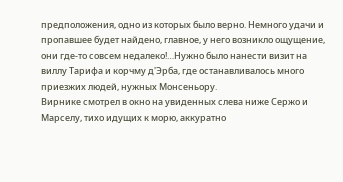предположения, одно из которых было верно. Немного удачи и пропавшее будет найдено, главное, у него возникло ощущение, они где-то совсем недалеко!…Нужно было нанести визит на виллу Тарифа и корчму д'Эрба, где останавливалось много приезжих людей, нужных Монсеньору.
Вирнике смотрел в окно на увиденных слева ниже Сержо и Марселу, тихо идущих к морю, аккуратно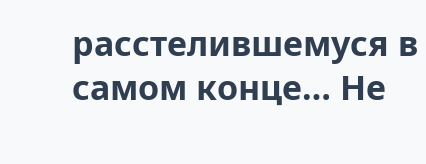расстелившемуся в самом конце… Не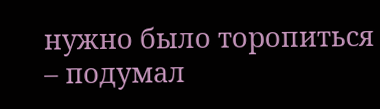нужно было торопиться – подумал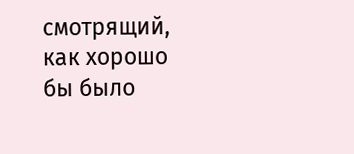смотрящий, как хорошо бы было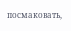посмаковать,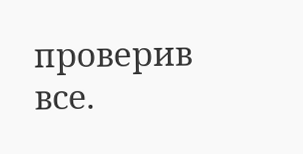проверив все.